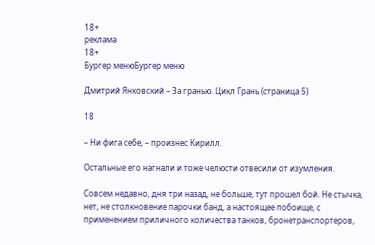18+
реклама
18+
Бургер менюБургер меню

Дмитрий Янковский – За гранью. Цикл Грань (страница 5)

18

– Ни фига себе, – произнес Кирилл.

Остальные его нагнали и тоже челюсти отвесили от изумления.

Совсем недавно, дня три назад, не больше, тут прошел бой. Не стычка, нет, не столкновение парочки банд, а настоящее побоище, с применением приличного количества танков, бронетранспортеров,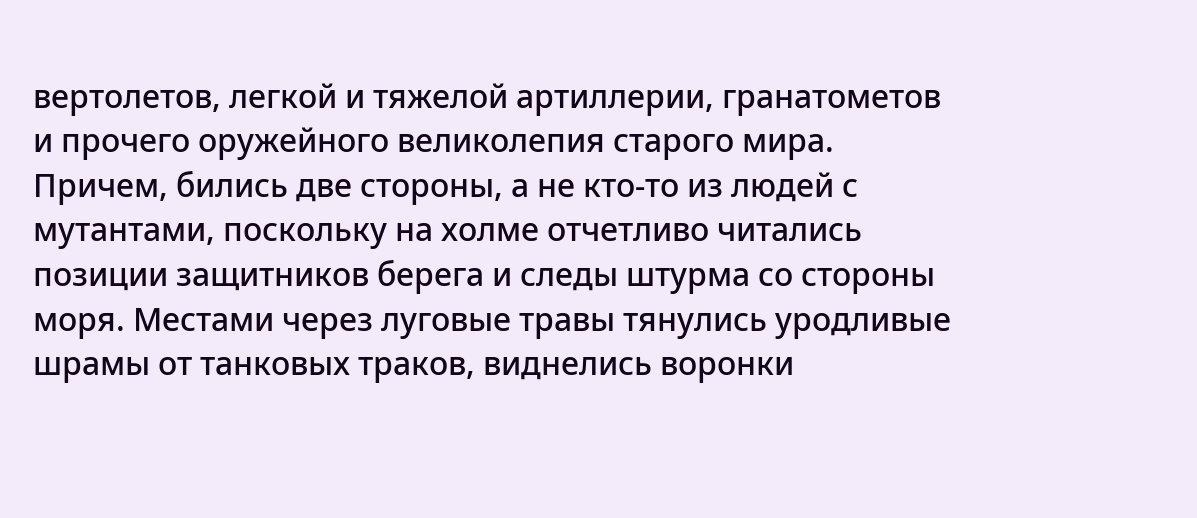вертолетов, легкой и тяжелой артиллерии, гранатометов и прочего оружейного великолепия старого мира. Причем, бились две стороны, а не кто-то из людей с мутантами, поскольку на холме отчетливо читались позиции защитников берега и следы штурма со стороны моря. Местами через луговые травы тянулись уродливые шрамы от танковых траков, виднелись воронки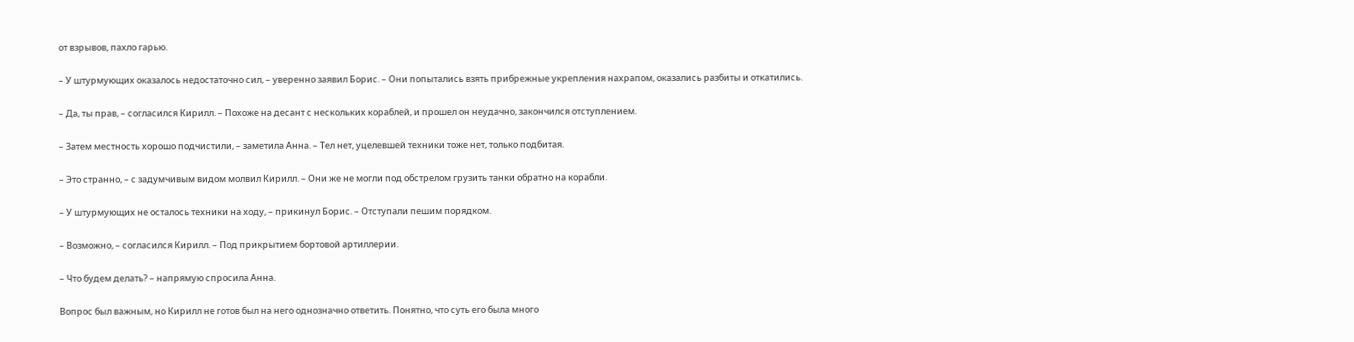от взрывов, пахло гарью.

– У штурмующих оказалось недостаточно сил, – уверенно заявил Борис. – Они попытались взять прибрежные укрепления нахрапом, оказались разбиты и откатились.

– Да, ты прав, – согласился Кирилл. – Похоже на десант с нескольких кораблей, и прошел он неудачно, закончился отступлением.

– Затем местность хорошо подчистили, – заметила Анна. – Тел нет, уцелевшей техники тоже нет, только подбитая.

– Это странно, – с задумчивым видом молвил Кирилл. – Они же не могли под обстрелом грузить танки обратно на корабли.

– У штурмующих не осталось техники на ходу, – прикинул Борис. – Отступали пешим порядком.

– Возможно, – согласился Кирилл. – Под прикрытием бортовой артиллерии.

– Что будем делать? – напрямую спросила Анна.

Вопрос был важным, но Кирилл не готов был на него однозначно ответить. Понятно, что суть его была много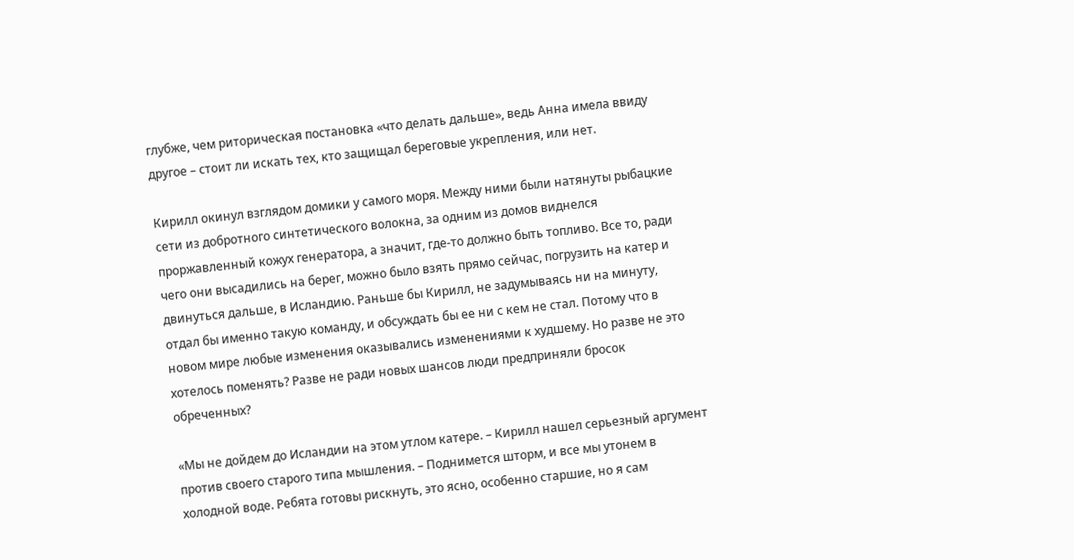глубже, чем риторическая постановка «что делать дальше», ведь Анна имела ввиду другое – стоит ли искать тех, кто защищал береговые укрепления, или нет.

Кирилл окинул взглядом домики у самого моря. Между ними были натянуты рыбацкие сети из добротного синтетического волокна, за одним из домов виднелся проржавленный кожух генератора, а значит, где-то должно быть топливо. Все то, ради чего они высадились на берег, можно было взять прямо сейчас, погрузить на катер и двинуться дальше, в Исландию. Раньше бы Кирилл, не задумываясь ни на минуту, отдал бы именно такую команду, и обсуждать бы ее ни с кем не стал. Потому что в новом мире любые изменения оказывались изменениями к худшему. Но разве не это хотелось поменять? Разве не ради новых шансов люди предприняли бросок обреченных?

«Мы не дойдем до Исландии на этом утлом катере. – Кирилл нашел серьезный аргумент против своего старого типа мышления. – Поднимется шторм, и все мы утонем в холодной воде. Ребята готовы рискнуть, это ясно, особенно старшие, но я сам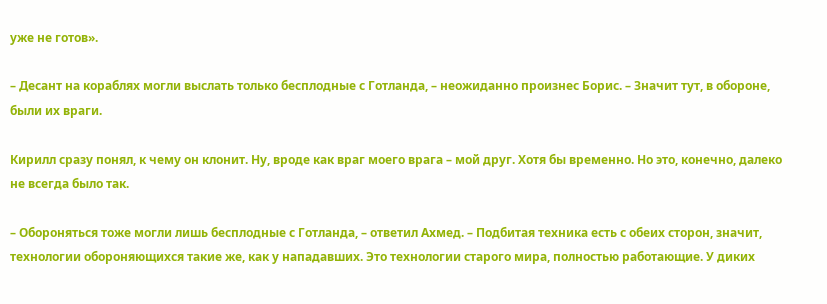уже не готов».

– Десант на кораблях могли выслать только бесплодные с Готланда, – неожиданно произнес Борис. – Значит тут, в обороне, были их враги.

Кирилл сразу понял, к чему он клонит. Ну, вроде как враг моего врага – мой друг. Хотя бы временно. Но это, конечно, далеко не всегда было так.

– Обороняться тоже могли лишь бесплодные с Готланда, – ответил Ахмед. – Подбитая техника есть с обеих сторон, значит, технологии обороняющихся такие же, как у нападавших. Это технологии старого мира, полностью работающие. У диких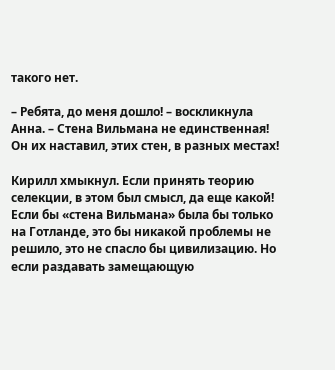такого нет.

– Ребята, до меня дошло! – воскликнула Анна. – Стена Вильмана не единственная! Он их наставил, этих стен, в разных местах!

Кирилл хмыкнул. Если принять теорию селекции, в этом был смысл, да еще какой! Если бы «стена Вильмана» была бы только на Готланде, это бы никакой проблемы не решило, это не спасло бы цивилизацию. Но если раздавать замещающую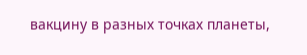вакцину в разных точках планеты,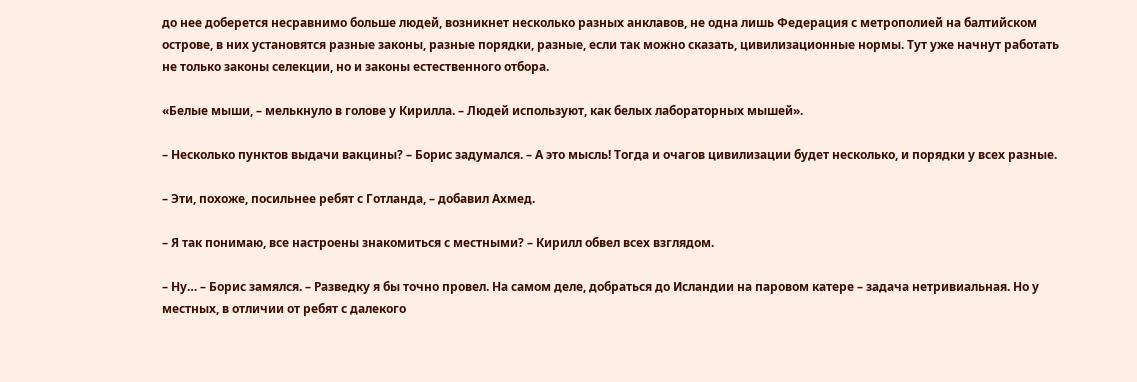до нее доберется несравнимо больше людей, возникнет несколько разных анклавов, не одна лишь Федерация с метрополией на балтийском острове, в них установятся разные законы, разные порядки, разные, если так можно сказать, цивилизационные нормы. Тут уже начнут работать не только законы селекции, но и законы естественного отбора.

«Белые мыши, – мелькнуло в голове у Кирилла. – Людей используют, как белых лабораторных мышей».

– Несколько пунктов выдачи вакцины? – Борис задумался. – А это мысль! Тогда и очагов цивилизации будет несколько, и порядки у всех разные.

– Эти, похоже, посильнее ребят с Готланда, – добавил Ахмед.

– Я так понимаю, все настроены знакомиться с местными? – Кирилл обвел всех взглядом.

– Ну… – Борис замялся. – Разведку я бы точно провел. На самом деле, добраться до Исландии на паровом катере – задача нетривиальная. Но у местных, в отличии от ребят с далекого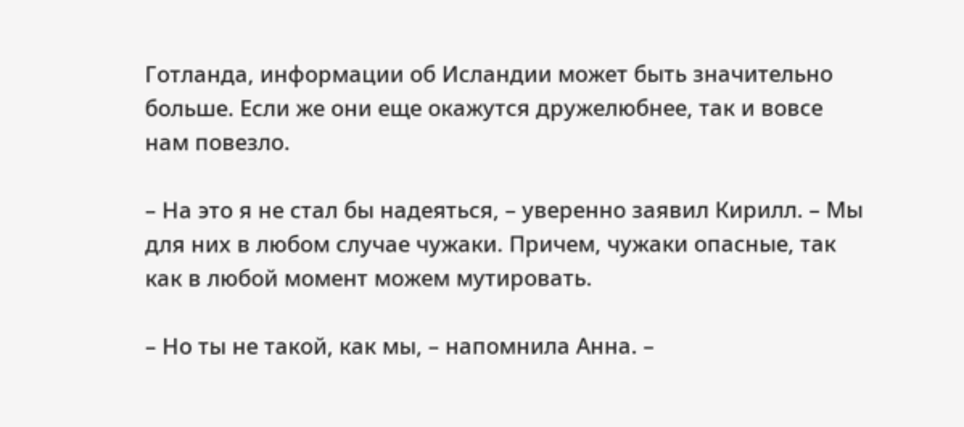Готланда, информации об Исландии может быть значительно больше. Если же они еще окажутся дружелюбнее, так и вовсе нам повезло.

– На это я не стал бы надеяться, – уверенно заявил Кирилл. – Мы для них в любом случае чужаки. Причем, чужаки опасные, так как в любой момент можем мутировать.

– Но ты не такой, как мы, – напомнила Анна. –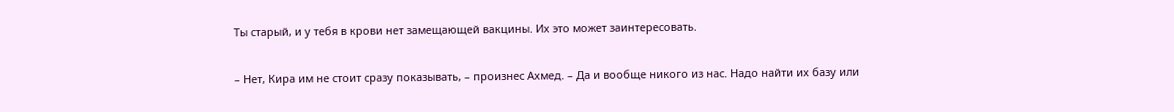Ты старый, и у тебя в крови нет замещающей вакцины. Их это может заинтересовать.

– Нет, Кира им не стоит сразу показывать, – произнес Ахмед. – Да и вообще никого из нас. Надо найти их базу или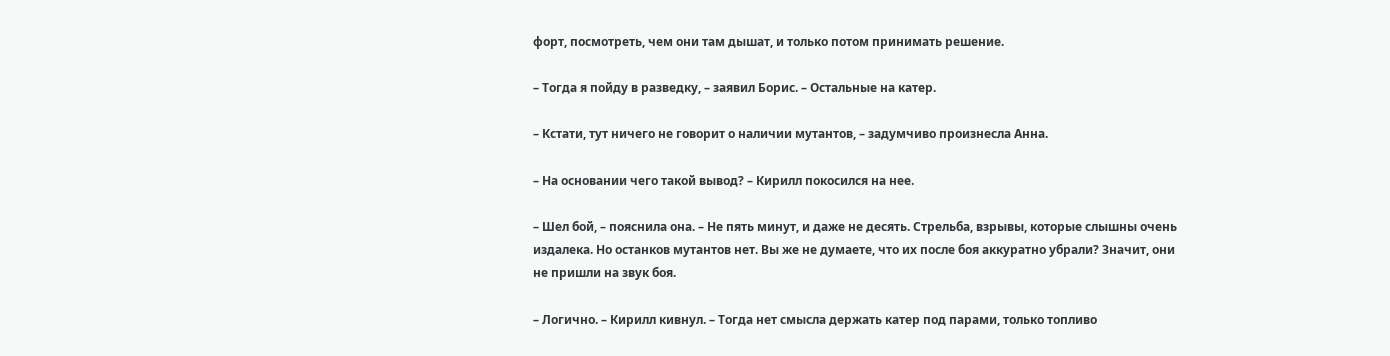форт, посмотреть, чем они там дышат, и только потом принимать решение.

– Тогда я пойду в разведку, – заявил Борис. – Остальные на катер.

– Кстати, тут ничего не говорит о наличии мутантов, – задумчиво произнесла Анна.

– На основании чего такой вывод? – Кирилл покосился на нее.

– Шел бой, – пояснила она. – Не пять минут, и даже не десять. Стрельба, взрывы, которые слышны очень издалека. Но останков мутантов нет. Вы же не думаете, что их после боя аккуратно убрали? Значит, они не пришли на звук боя.

– Логично. – Кирилл кивнул. – Тогда нет смысла держать катер под парами, только топливо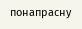понапрасну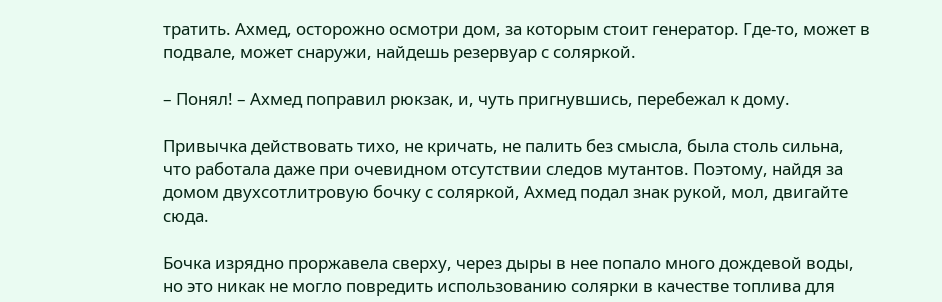тратить. Ахмед, осторожно осмотри дом, за которым стоит генератор. Где-то, может в подвале, может снаружи, найдешь резервуар с соляркой.

– Понял! – Ахмед поправил рюкзак, и, чуть пригнувшись, перебежал к дому.

Привычка действовать тихо, не кричать, не палить без смысла, была столь сильна, что работала даже при очевидном отсутствии следов мутантов. Поэтому, найдя за домом двухсотлитровую бочку с соляркой, Ахмед подал знак рукой, мол, двигайте сюда.

Бочка изрядно проржавела сверху, через дыры в нее попало много дождевой воды, но это никак не могло повредить использованию солярки в качестве топлива для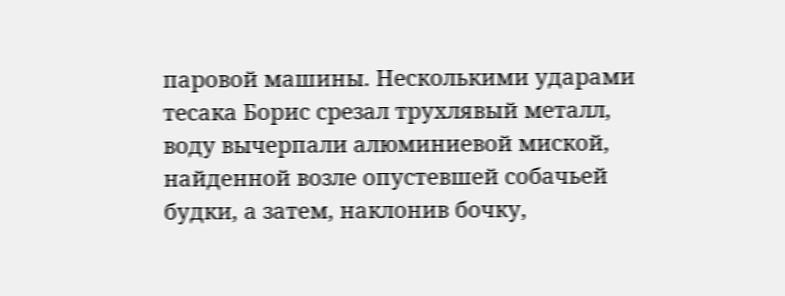паровой машины. Несколькими ударами тесака Борис срезал трухлявый металл, воду вычерпали алюминиевой миской, найденной возле опустевшей собачьей будки, а затем, наклонив бочку,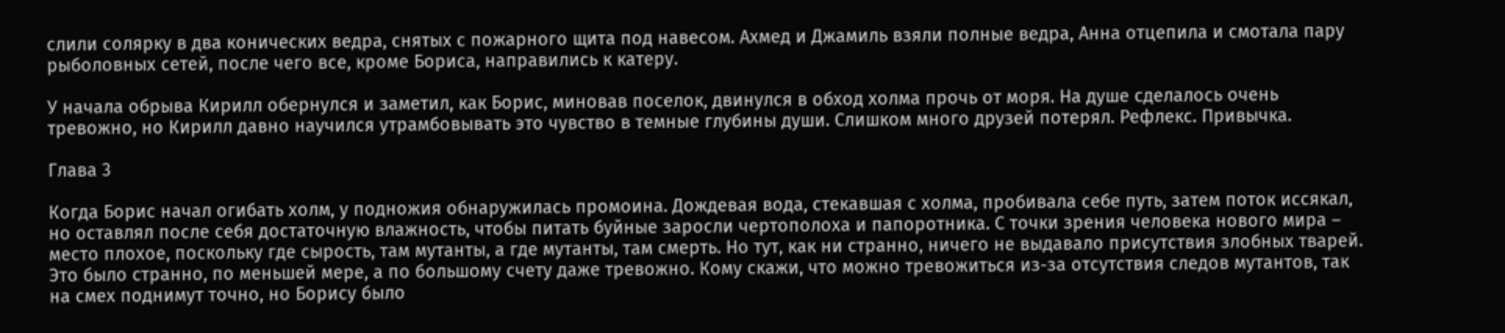слили солярку в два конических ведра, снятых с пожарного щита под навесом. Ахмед и Джамиль взяли полные ведра, Анна отцепила и смотала пару рыболовных сетей, после чего все, кроме Бориса, направились к катеру.

У начала обрыва Кирилл обернулся и заметил, как Борис, миновав поселок, двинулся в обход холма прочь от моря. На душе сделалось очень тревожно, но Кирилл давно научился утрамбовывать это чувство в темные глубины души. Слишком много друзей потерял. Рефлекс. Привычка.

Глава 3

Когда Борис начал огибать холм, у подножия обнаружилась промоина. Дождевая вода, стекавшая с холма, пробивала себе путь, затем поток иссякал, но оставлял после себя достаточную влажность, чтобы питать буйные заросли чертополоха и папоротника. С точки зрения человека нового мира – место плохое, поскольку где сырость, там мутанты, а где мутанты, там смерть. Но тут, как ни странно, ничего не выдавало присутствия злобных тварей. Это было странно, по меньшей мере, а по большому счету даже тревожно. Кому скажи, что можно тревожиться из-за отсутствия следов мутантов, так на смех поднимут точно, но Борису было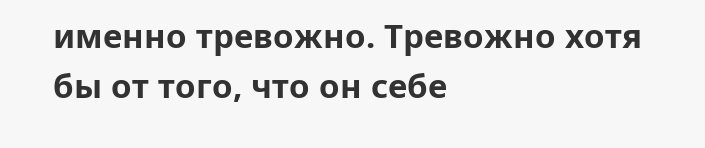именно тревожно. Тревожно хотя бы от того, что он себе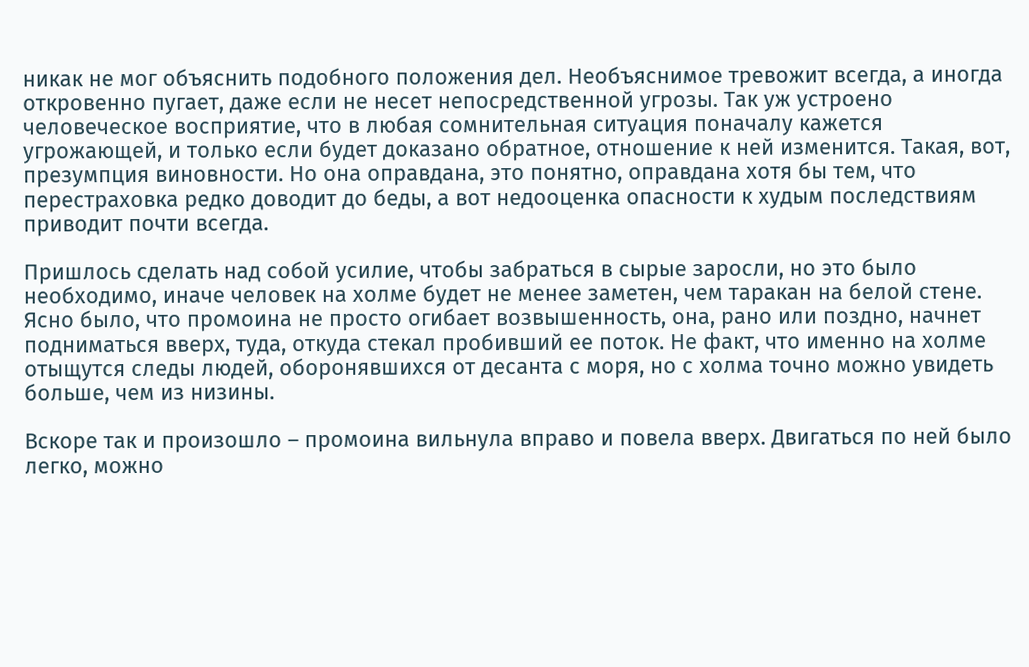никак не мог объяснить подобного положения дел. Необъяснимое тревожит всегда, а иногда откровенно пугает, даже если не несет непосредственной угрозы. Так уж устроено человеческое восприятие, что в любая сомнительная ситуация поначалу кажется угрожающей, и только если будет доказано обратное, отношение к ней изменится. Такая, вот, презумпция виновности. Но она оправдана, это понятно, оправдана хотя бы тем, что перестраховка редко доводит до беды, а вот недооценка опасности к худым последствиям приводит почти всегда.

Пришлось сделать над собой усилие, чтобы забраться в сырые заросли, но это было необходимо, иначе человек на холме будет не менее заметен, чем таракан на белой стене. Ясно было, что промоина не просто огибает возвышенность, она, рано или поздно, начнет подниматься вверх, туда, откуда стекал пробивший ее поток. Не факт, что именно на холме отыщутся следы людей, оборонявшихся от десанта с моря, но с холма точно можно увидеть больше, чем из низины.

Вскоре так и произошло – промоина вильнула вправо и повела вверх. Двигаться по ней было легко, можно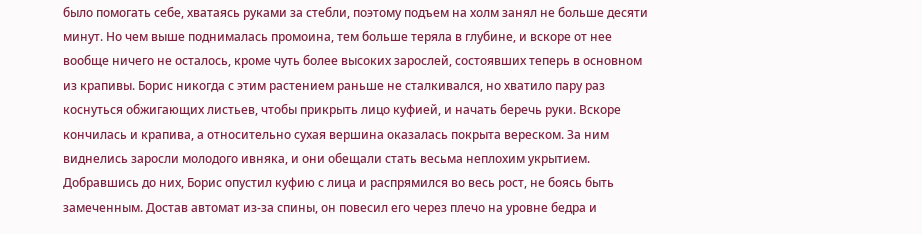было помогать себе, хватаясь руками за стебли, поэтому подъем на холм занял не больше десяти минут. Но чем выше поднималась промоина, тем больше теряла в глубине, и вскоре от нее вообще ничего не осталось, кроме чуть более высоких зарослей, состоявших теперь в основном из крапивы. Борис никогда с этим растением раньше не сталкивался, но хватило пару раз коснуться обжигающих листьев, чтобы прикрыть лицо куфией, и начать беречь руки. Вскоре кончилась и крапива, а относительно сухая вершина оказалась покрыта вереском. За ним виднелись заросли молодого ивняка, и они обещали стать весьма неплохим укрытием. Добравшись до них, Борис опустил куфию с лица и распрямился во весь рост, не боясь быть замеченным. Достав автомат из-за спины, он повесил его через плечо на уровне бедра и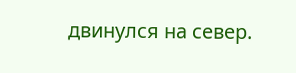двинулся на север.